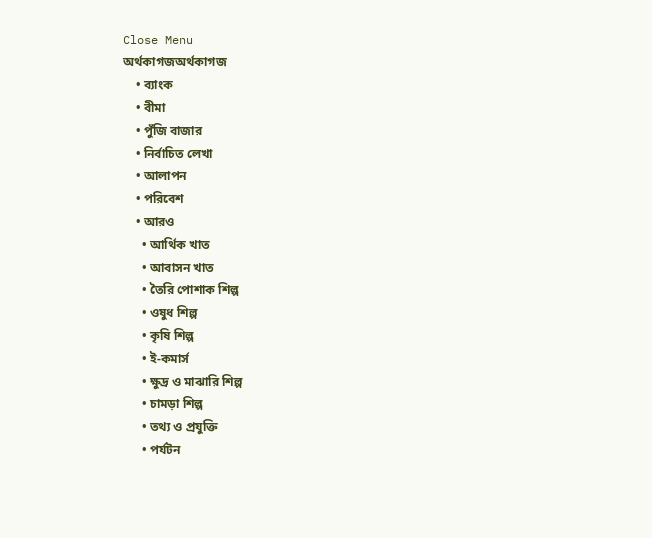Close Menu
অর্থকাগজঅর্থকাগজ
    • ব্যাংক
    • বীমা
    • পুঁজি বাজার
    • নির্বাচিত লেখা
    • আলাপন
    • পরিবেশ
    • আরও
      • আর্থিক খাত
      • আবাসন খাত
      • তৈরি পোশাক শিল্প
      • ওষুধ শিল্প
      • কৃষি শিল্প
      • ই-কমার্স
      • ক্ষুদ্র ও মাঝারি শিল্প
      • চামড়া শিল্প
      • তথ্য ও প্রযুক্তি
      • পর্যটন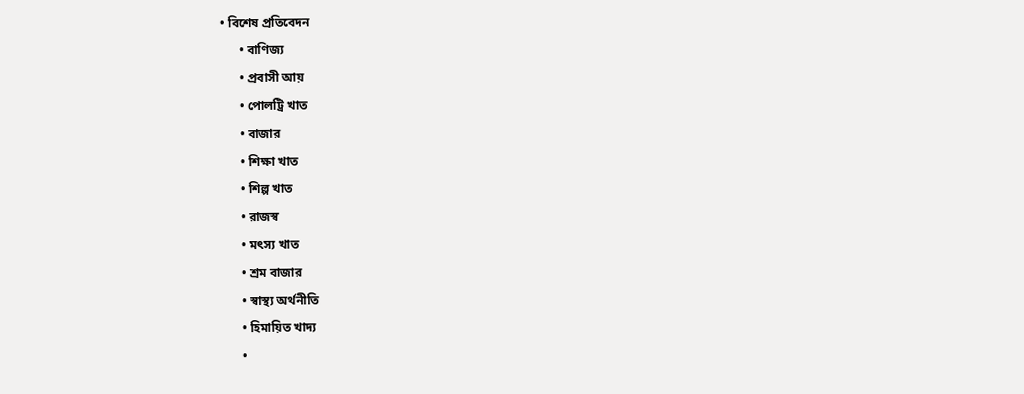• বিশেষ প্রতিবেদন
      • বাণিজ্য
      • প্রবাসী আয়
      • পোলট্রি খাত
      • বাজার
      • শিক্ষা খাত
      • শিল্প খাত
      • রাজস্ব
      • মৎস্য খাত
      • শ্রম বাজার
      • স্বাস্থ্য অর্থনীতি
      • হিমায়িত খাদ্য
      •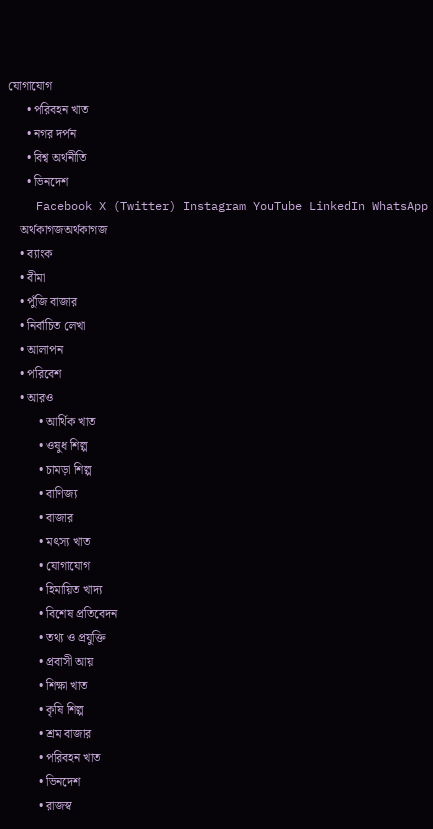যোগাযোগ
      • পরিবহন খাত
      • নগর দর্পন
      • বিশ্ব অর্থনীতি
      • ভিনদেশ
    Facebook X (Twitter) Instagram YouTube LinkedIn WhatsApp
    অর্থকাগজঅর্থকাগজ
    • ব্যাংক
    • বীমা
    • পুঁজি বাজার
    • নির্বাচিত লেখা
    • আলাপন
    • পরিবেশ
    • আরও
          • আর্থিক খাত
          • ওষুধ শিল্প
          • চামড়া শিল্প
          • বাণিজ্য
          • বাজার
          • মৎস্য খাত
          • যোগাযোগ
          • হিমায়িত খাদ্য
          • বিশেষ প্রতিবেদন
          • তথ্য ও প্রযুক্তি
          • প্রবাসী আয়
          • শিক্ষা খাত
          • কৃষি শিল্প
          • শ্রম বাজার
          • পরিবহন খাত
          • ভিনদেশ
          • রাজস্ব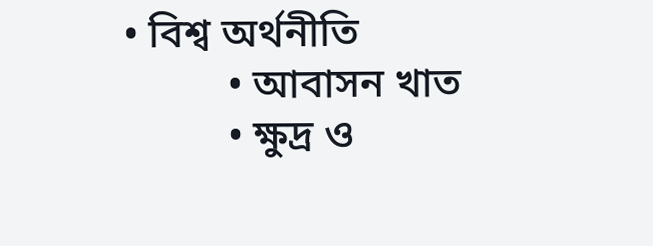• বিশ্ব অর্থনীতি
          • আবাসন খাত
          • ক্ষুদ্র ও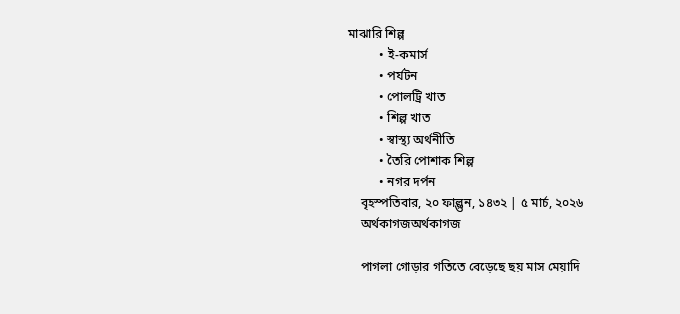মাঝারি শিল্প
          • ই-কমার্স
          • পর্যটন
          • পোলট্রি খাত
          • শিল্প খাত
          • স্বাস্থ্য অর্থনীতি
          • তৈরি পোশাক শিল্প
          • নগর দর্পন
    বৃহস্পতিবার, ২০ ফাল্গুন, ১৪৩২ | ৫ মার্চ, ২০২৬
    অর্থকাগজঅর্থকাগজ

    পাগলা গোড়ার গতিতে বেড়েছে ছয় মাস মেয়াদি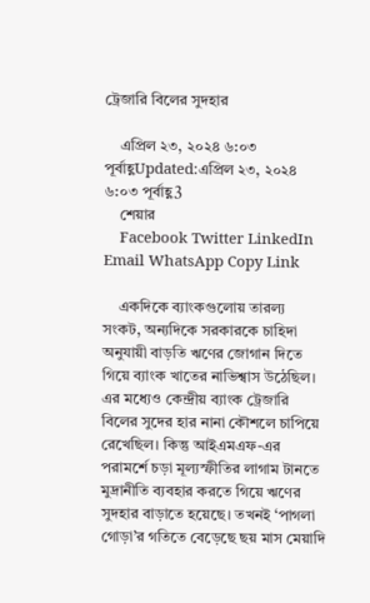ট্রেজারি বিলের সুদহার

    এপ্রিল ২৩, ২০২৪ ৬:০৩ পূর্বাহ্ণUpdated:এপ্রিল ২৩, ২০২৪ ৬:০৩ পূর্বাহ্ণ3
    শেয়ার
    Facebook Twitter LinkedIn Email WhatsApp Copy Link

    একদিকে ব্যাংকগুলোয় তারল্য সংকট, অন্যদিকে সরকারকে চাহিদা অনুযায়ী বাড়তি ঋণের জোগান দিতে গিয়ে ব্যাংক খাতের নাভিশ্বাস উঠেছিল। এর মধ্যেও কেন্দ্রীয় ব্যাংক ট্রেজারি বিলের সুদের হার নানা কৌশলে চাপিয়ে রেখেছিল। কিন্তু আইএমএফ-এর পরামর্শে চড়া মূল্যস্ফীতির লাগাম টানতে মুদ্রানীতি ব্যবহার করতে গিয়ে ঋণের সুদহার বাড়াতে হয়েছে। তখনই ‘পাগলা গোড়া’র গতিতে বেড়েছে ছয় মাস মেয়াদি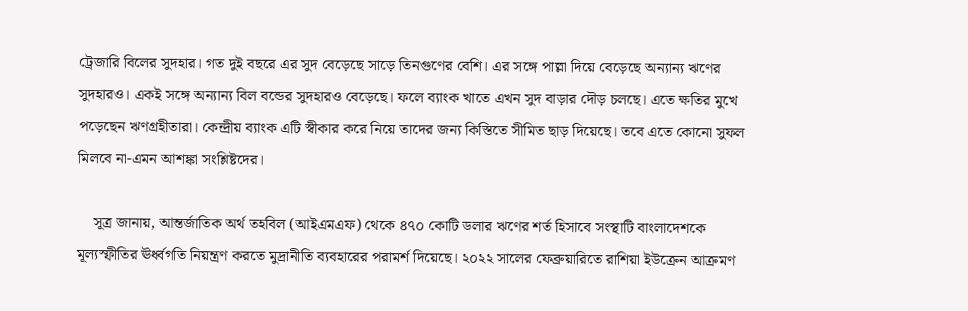ট্রেজারি বিলের সুদহার। গত দুই বছরে এর সুদ বেড়েছে সাড়ে তিনগুণের বেশি। এর সঙ্গে পাল্লা দিয়ে বেড়েছে অন্যান্য ঋণের সুদহারও। একই সঙ্গে অন্যান্য বিল বন্ডের সুদহারও বেড়েছে। ফলে ব্যাংক খাতে এখন সুদ বাড়ার দৌড় চলছে। এতে ক্ষতির মুখে পড়েছেন ঋণগ্রহীতারা। কেন্দ্রীয় ব্যাংক এটি স্বীকার করে নিয়ে তাদের জন্য কিস্তিতে সীমিত ছাড় দিয়েছে। তবে এতে কোনো সুফল মিলবে না-এমন আশঙ্কা সংশ্লিষ্টদের।

    সূত্র জানায়, আন্তর্জাতিক অর্থ তহবিল (আইএমএফ) থেকে ৪৭০ কোটি ডলার ঋণের শর্ত হিসাবে সংস্থাটি বাংলাদেশকে মূল্যস্ফীতির ঊর্ধ্বগতি নিয়ন্ত্রণ করতে মুদ্রানীতি ব্যবহারের পরামর্শ দিয়েছে। ২০২২ সালের ফেব্রুয়ারিতে রাশিয়া ইউক্রেন আক্রমণ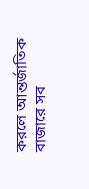করলে আন্তর্জাতিক বাজারে সব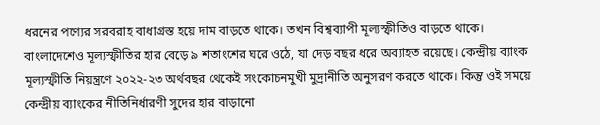ধরনের পণ্যের সরবরাহ বাধাগ্রস্ত হয়ে দাম বাড়তে থাকে। তখন বিশ্বব্যাপী মূল্যস্ফীতিও বাড়তে থাকে। বাংলাদেশেও মূল্যস্ফীতির হার বেড়ে ৯ শতাংশের ঘরে ওঠে, যা দেড় বছর ধরে অব্যাহত রয়েছে। কেন্দ্রীয় ব্যাংক মূল্যস্ফীতি নিয়ন্ত্রণে ২০২২-২৩ অর্থবছর থেকেই সংকোচনমুখী মুদ্রানীতি অনুসরণ করতে থাকে। কিন্তু ওই সময়ে কেন্দ্রীয় ব্যাংকের নীতিনির্ধারণী সুদের হার বাড়ানো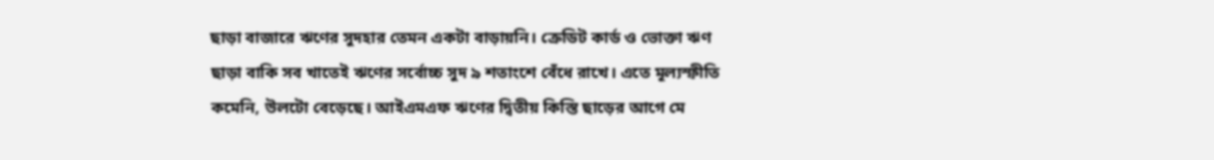ছাড়া বাজারে ঋণের সুদহার তেমন একটা বাড়ায়নি। ক্রেডিট কার্ড ও ভোক্তা ঋণ ছাড়া বাকি সব খাতেই ঋণের সর্বোচ্চ সুদ ৯ শতাংশে বেঁধে রাখে। এতে মূল্যস্ফীতি কমেনি, উলটো বেড়েছে। আইএমএফ ঋণের দ্বিতীয় কিস্তি ছাড়ের আগে মে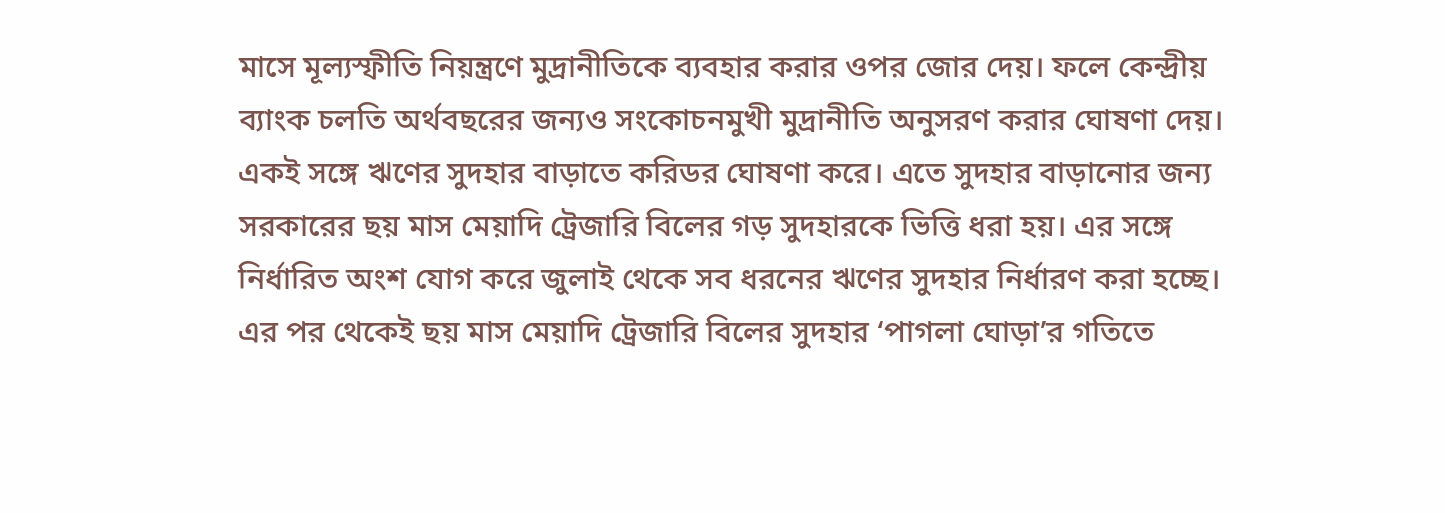মাসে মূল্যস্ফীতি নিয়ন্ত্রণে মুদ্রানীতিকে ব্যবহার করার ওপর জোর দেয়। ফলে কেন্দ্রীয় ব্যাংক চলতি অর্থবছরের জন্যও সংকোচনমুখী মুদ্রানীতি অনুসরণ করার ঘোষণা দেয়। একই সঙ্গে ঋণের সুদহার বাড়াতে করিডর ঘোষণা করে। এতে সুদহার বাড়ানোর জন্য সরকারের ছয় মাস মেয়াদি ট্রেজারি বিলের গড় সুদহারকে ভিত্তি ধরা হয়। এর সঙ্গে নির্ধারিত অংশ যোগ করে জুলাই থেকে সব ধরনের ঋণের সুদহার নির্ধারণ করা হচ্ছে। এর পর থেকেই ছয় মাস মেয়াদি ট্রেজারি বিলের সুদহার ‘পাগলা ঘোড়া’র গতিতে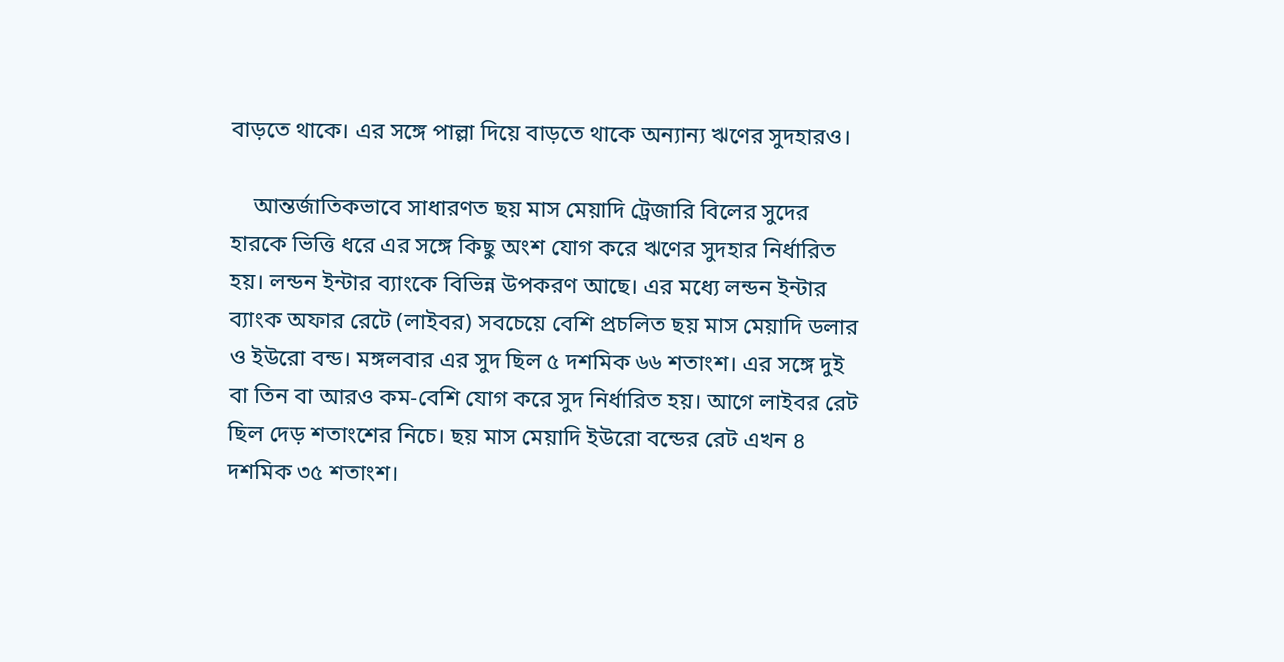বাড়তে থাকে। এর সঙ্গে পাল্লা দিয়ে বাড়তে থাকে অন্যান্য ঋণের সুদহারও।

    আন্তর্জাতিকভাবে সাধারণত ছয় মাস মেয়াদি ট্রেজারি বিলের সুদের হারকে ভিত্তি ধরে এর সঙ্গে কিছু অংশ যোগ করে ঋণের সুদহার নির্ধারিত হয়। লন্ডন ইন্টার ব্যাংকে বিভিন্ন উপকরণ আছে। এর মধ্যে লন্ডন ইন্টার ব্যাংক অফার রেটে (লাইবর) সবচেয়ে বেশি প্রচলিত ছয় মাস মেয়াদি ডলার ও ইউরো বন্ড। মঙ্গলবার এর সুদ ছিল ৫ দশমিক ৬৬ শতাংশ। এর সঙ্গে দুই বা তিন বা আরও কম-বেশি যোগ করে সুদ নির্ধারিত হয়। আগে লাইবর রেট ছিল দেড় শতাংশের নিচে। ছয় মাস মেয়াদি ইউরো বন্ডের রেট এখন ৪ দশমিক ৩৫ শতাংশ।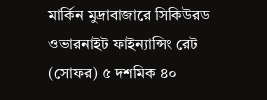মার্কিন মুদ্রাবাজারে সিকিউরড ওভারনাইট ফাইন্যান্সিং রেট (সোফর) ৫ দশমিক ৪০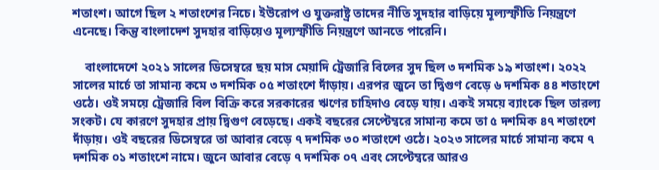শতাংশ। আগে ছিল ২ শতাংশের নিচে। ইউরোপ ও যুক্তরাষ্ট্র তাদের নীতি সুদহার বাড়িয়ে মূল্যস্ফীতি নিয়ন্ত্রণে এনেছে। কিন্তু বাংলাদেশ সুদহার বাড়িয়েও মূল্যস্ফীতি নিয়ন্ত্রণে আনতে পারেনি।

    বাংলাদেশে ২০২১ সালের ডিসেম্বরে ছয় মাস মেয়াদি ট্রেজারি বিলের সুদ ছিল ৩ দশমিক ১৯ শতাংশ। ২০২২ সালের মার্চে তা সামান্য কমে ৩ দশমিক ০৫ শতাংশে দাঁড়ায়। এরপর জুনে তা দ্বিগুণ বেড়ে ৬ দশমিক ৪৪ শতাংশে ওঠে। ওই সময়ে ট্রেজারি বিল বিক্রি করে সরকারের ঋণের চাহিদাও বেড়ে যায়। একই সময়ে ব্যাংকে ছিল তারল্য সংকট। যে কারণে সুদহার প্রায় দ্বিগুণ বেড়েছে। একই বছরের সেপ্টেম্বরে সামান্য কমে তা ৫ দশমিক ৪৭ শতাংশে দাঁড়ায়। ওই বছরের ডিসেম্বরে তা আবার বেড়ে ৭ দশমিক ৩০ শতাংশে ওঠে। ২০২৩ সালের মার্চে সামান্য কমে ৭ দশমিক ০১ শতাংশে নামে। জুনে আবার বেড়ে ৭ দশমিক ০৭ এবং সেপ্টেম্বরে আরও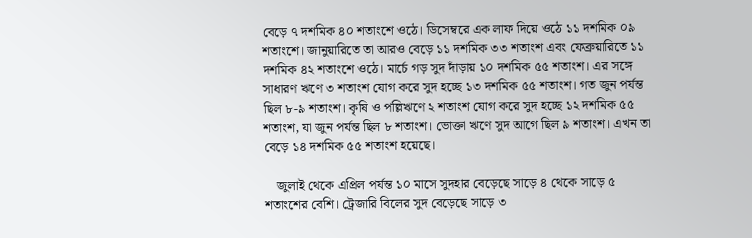বেড়ে ৭ দশমিক ৪০ শতাংশে ওঠে। ডিসেম্বরে এক লাফ দিয়ে ওঠে ১১ দশমিক ০৯ শতাংশে। জানুয়ারিতে তা আরও বেড়ে ১১ দশমিক ৩৩ শতাংশ এবং ফেব্রুয়ারিতে ১১ দশমিক ৪২ শতাংশে ওঠে। মার্চে গড় সুদ দাঁড়ায় ১০ দশমিক ৫৫ শতাংশ। এর সঙ্গে সাধারণ ঋণে ৩ শতাংশ যোগ করে সুদ হচ্ছে ১৩ দশমিক ৫৫ শতাংশ। গত জুন পর্যন্ত ছিল ৮-৯ শতাংশ। কৃষি ও পল্লিঋণে ২ শতাংশ যোগ করে সুদ হচ্ছে ১২ দশমিক ৫৫ শতাংশ, যা জুন পর্যন্ত ছিল ৮ শতাংশ। ভোক্তা ঋণে সুদ আগে ছিল ৯ শতাংশ। এখন তা বেড়ে ১৪ দশমিক ৫৫ শতাংশ হয়েছে।

    জুলাই থেকে এপ্রিল পর্যন্ত ১০ মাসে সুদহার বেড়েছে সাড়ে ৪ থেকে সাড়ে ৫ শতাংশের বেশি। ট্রেজারি বিলের সুদ বেড়েছে সাড়ে ৩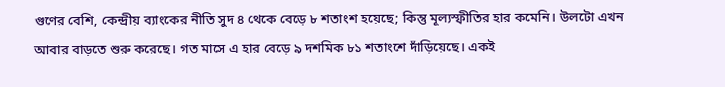গুণের বেশি, কেন্দ্রীয় ব্যাংকের নীতি সুদ ৪ থেকে বেড়ে ৮ শতাংশ হয়েছে; কিন্তু মূল্যস্ফীতির হার কমেনি। উলটো এখন আবার বাড়তে শুরু করেছে। গত মাসে এ হার বেড়ে ৯ দশমিক ৮১ শতাংশে দাঁড়িয়েছে। একই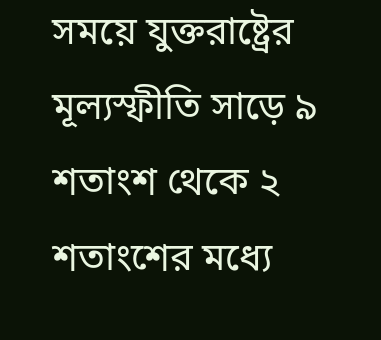সময়ে যুক্তরাষ্ট্রের মূল্যস্ফীতি সাড়ে ৯ শতাংশ থেকে ২ শতাংশের মধ্যে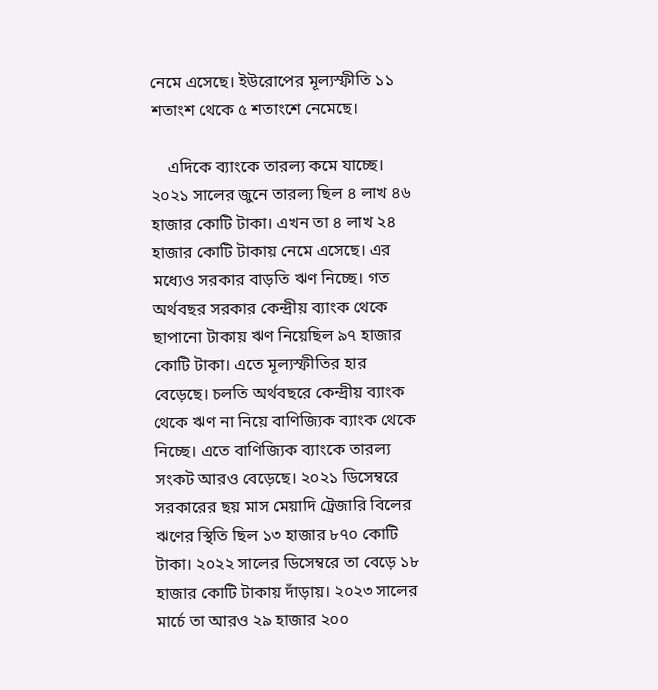নেমে এসেছে। ইউরোপের মূল্যস্ফীতি ১১ শতাংশ থেকে ৫ শতাংশে নেমেছে।

    এদিকে ব্যাংকে তারল্য কমে যাচ্ছে। ২০২১ সালের জুনে তারল্য ছিল ৪ লাখ ৪৬ হাজার কোটি টাকা। এখন তা ৪ লাখ ২৪ হাজার কোটি টাকায় নেমে এসেছে। এর মধ্যেও সরকার বাড়তি ঋণ নিচ্ছে। গত অর্থবছর সরকার কেন্দ্রীয় ব্যাংক থেকে ছাপানো টাকায় ঋণ নিয়েছিল ৯৭ হাজার কোটি টাকা। এতে মূল্যস্ফীতির হার বেড়েছে। চলতি অর্থবছরে কেন্দ্রীয় ব্যাংক থেকে ঋণ না নিয়ে বাণিজ্যিক ব্যাংক থেকে নিচ্ছে। এতে বাণিজ্যিক ব্যাংকে তারল্য সংকট আরও বেড়েছে। ২০২১ ডিসেম্বরে সরকারের ছয় মাস মেয়াদি ট্রেজারি বিলের ঋণের স্থিতি ছিল ১৩ হাজার ৮৭০ কোটি টাকা। ২০২২ সালের ডিসেম্বরে তা বেড়ে ১৮ হাজার কোটি টাকায় দাঁড়ায়। ২০২৩ সালের মার্চে তা আরও ২৯ হাজার ২০০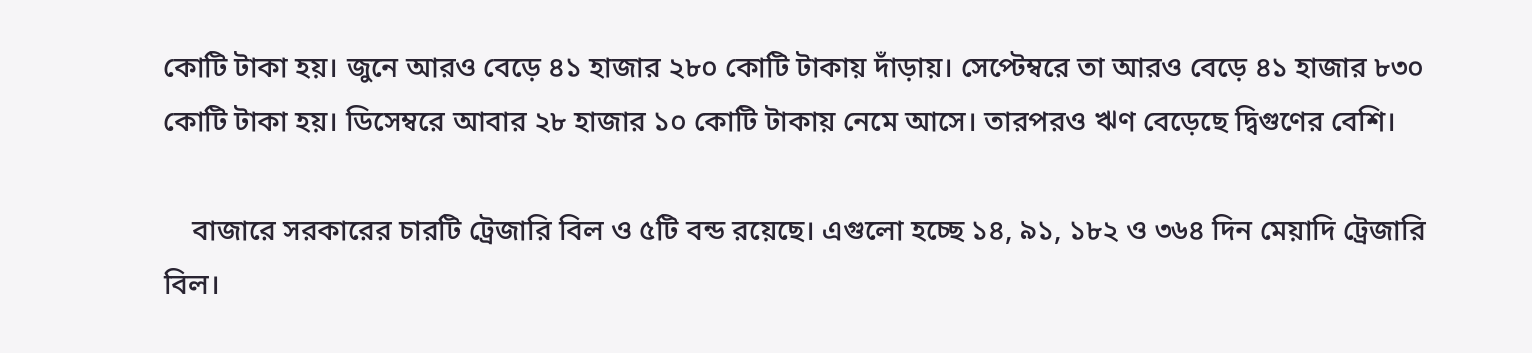কোটি টাকা হয়। জুনে আরও বেড়ে ৪১ হাজার ২৮০ কোটি টাকায় দাঁড়ায়। সেপ্টেম্বরে তা আরও বেড়ে ৪১ হাজার ৮৩০ কোটি টাকা হয়। ডিসেম্বরে আবার ২৮ হাজার ১০ কোটি টাকায় নেমে আসে। তারপরও ঋণ বেড়েছে দ্বিগুণের বেশি।

    বাজারে সরকারের চারটি ট্রেজারি বিল ও ৫টি বন্ড রয়েছে। এগুলো হচ্ছে ১৪, ৯১, ১৮২ ও ৩৬৪ দিন মেয়াদি ট্রেজারি বিল।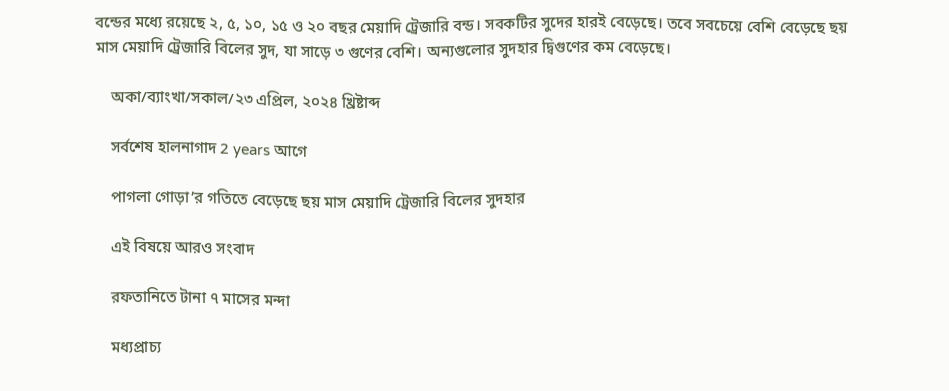বন্ডের মধ্যে রয়েছে ২, ৫, ১০, ১৫ ও ২০ বছর মেয়াদি ট্রেজারি বন্ড। সবকটির সুদের হারই বেড়েছে। তবে সবচেয়ে বেশি বেড়েছে ছয় মাস মেয়াদি ট্রেজারি বিলের সুদ, যা সাড়ে ৩ গুণের বেশি। অন্যগুলোর সুদহার দ্বিগুণের কম বেড়েছে।

    অকা/ব্যাংখা/সকাল/২৩ এপ্রিল, ২০২৪ খ্রিষ্টাব্দ

    সর্বশেষ হালনাগাদ 2 years আগে

    পাগলা গোড়া’র গতিতে বেড়েছে ছয় মাস মেয়াদি ট্রেজারি বিলের সুদহার

    এই বিষয়ে আরও সংবাদ

    রফতানিতে টানা ৭ মাসের মন্দা

    মধ্যপ্রাচ্য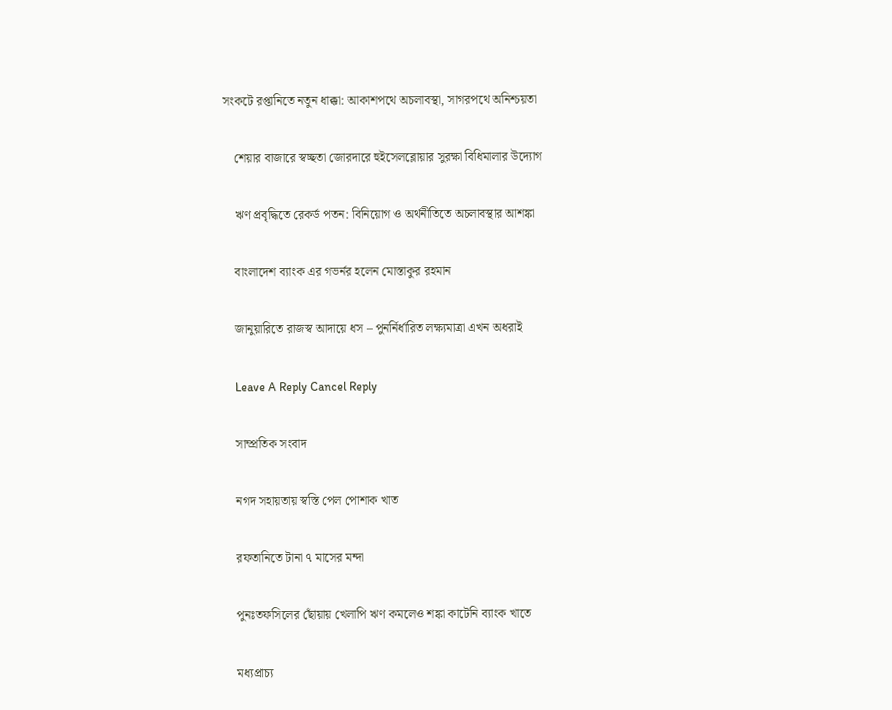সংকটে রপ্তানিতে নতুন ধাক্কা: আকাশপথে অচলাবস্থা, সাগরপথে অনিশ্চয়তা

    শেয়ার বাজারে স্বচ্ছতা জোরদারে হুইসেলব্লোয়ার সুরক্ষা বিধিমালার উদ্যোগ

    ঋণ প্রবৃদ্ধিতে রেকর্ড পতন: বিনিয়োগ ও অর্থনীতিতে অচলাবস্থার আশঙ্কা

    বাংলাদেশ ব্যাংক এর গভর্নর হলেন মোস্তাকুর রহমান

    জানুয়ারিতে রাজস্ব আদায়ে ধস – পুনর্নির্ধারিত লক্ষ্যমাত্রা এখন অধরাই

    Leave A Reply Cancel Reply

    সাম্প্রতিক সংবাদ

    নগদ সহায়তায় স্বস্তি পেল পোশাক খাত

    রফতানিতে টানা ৭ মাসের মন্দা

    পুনঃতফসিলের ছোঁয়ায় খেলাপি ঋণ কমলেও শঙ্কা কাটেনি ব্যাংক খাতে

    মধ্যপ্রাচ্য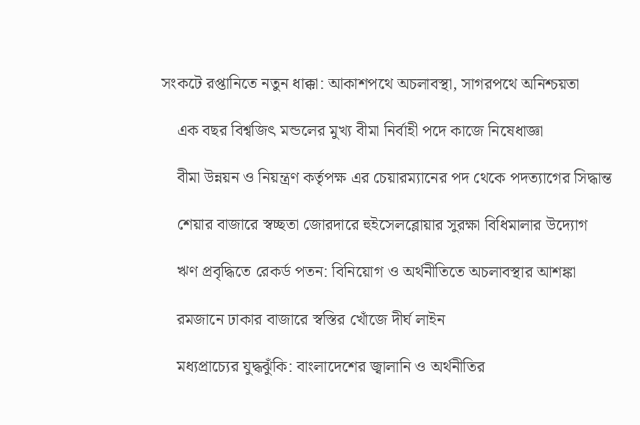সংকটে রপ্তানিতে নতুন ধাক্কা: আকাশপথে অচলাবস্থা, সাগরপথে অনিশ্চয়তা

    এক বছর বিশ্বজিৎ মন্ডলের মুখ্য বীমা নির্বাহী পদে কাজে নিষেধাজ্ঞা

    বীমা উন্নয়ন ও নিয়ন্ত্রণ কর্তৃপক্ষ এর চেয়ারম্যানের পদ থেকে পদত্যাগের সিদ্ধান্ত

    শেয়ার বাজারে স্বচ্ছতা জোরদারে হুইসেলব্লোয়ার সুরক্ষা বিধিমালার উদ্যোগ

    ঋণ প্রবৃদ্ধিতে রেকর্ড পতন: বিনিয়োগ ও অর্থনীতিতে অচলাবস্থার আশঙ্কা

    রমজানে ঢাকার বাজারে স্বস্তির খোঁজে দীর্ঘ লাইন

    মধ্যপ্রাচ্যের যুদ্ধঝুঁকি: বাংলাদেশের জ্বালানি ও অর্থনীতির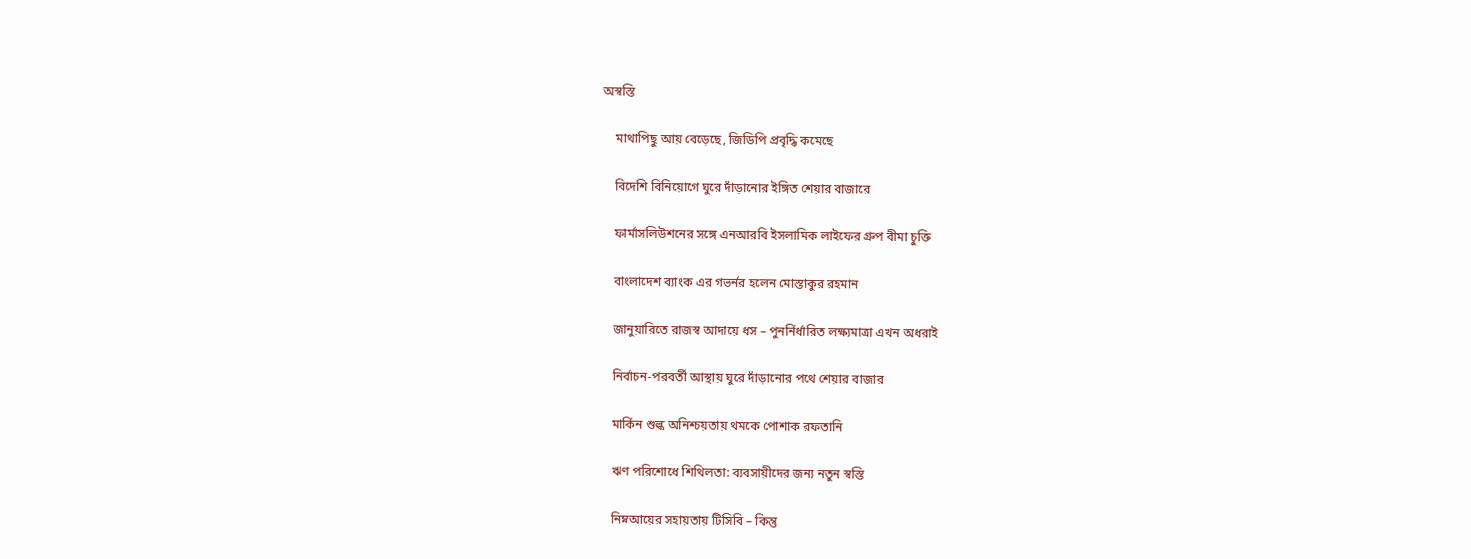অস্বস্তি

    মাথাপিছু আয় বেড়েছে, জিডিপি প্রবৃদ্ধি কমেছে

    বিদেশি বিনিয়োগে ঘুরে দাঁড়ানোর ইঙ্গিত শেয়ার বাজারে

    ফার্মাসলিউশনের সঙ্গে এনআরবি ইসলামিক লাইফের গ্রুপ বীমা চুক্তি

    বাংলাদেশ ব্যাংক এর গভর্নর হলেন মোস্তাকুর রহমান

    জানুয়ারিতে রাজস্ব আদায়ে ধস – পুনর্নির্ধারিত লক্ষ্যমাত্রা এখন অধরাই

    নির্বাচন-পরবর্তী আস্থায় ঘুরে দাঁড়ানোর পথে শেয়ার বাজার

    মার্কিন শুল্ক অনিশ্চয়তায় থমকে পোশাক রফতানি

    ঋণ পরিশোধে শিথিলতা: ব্যবসায়ীদের জন্য নতুন স্বস্তি

    নিম্নআয়ের সহায়তায় টিসিবি – কিন্তু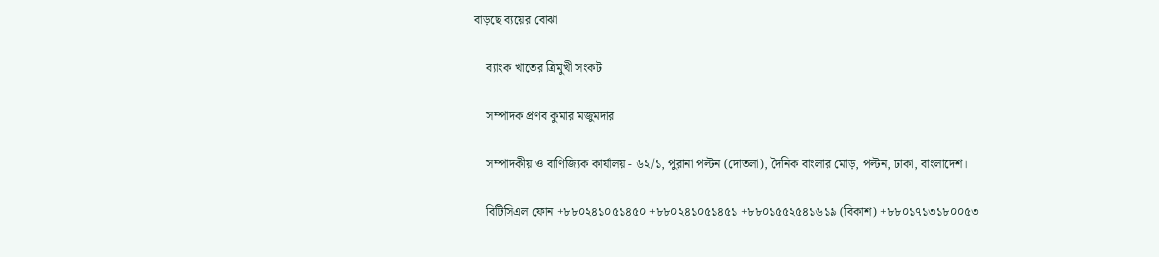বাড়ছে ব্যয়ের বোঝা

    ব্যাংক খাতের ত্রিমুখী সংকট

    সম্পাদক প্রণব কুমার মজুমদার

    সম্পাদকীয় ও বাণিজ্যিক কার্যালয় - ৬২/১, পুরানা পল্টন (দোতলা), দৈনিক বাংলার মোড়, পল্টন, ঢাকা, বাংলাদেশ।

    বিটিসিএল ফোন +৮৮০২৪১০৫১৪৫০ +৮৮০২৪১০৫১৪৫১ +৮৮০১৫৫২৫৪১৬১৯ (বিকাশ) +৮৮০১৭১৩১৮০০৫৩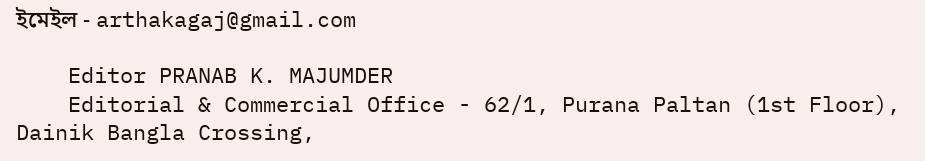ইমেইল - arthakagaj@gmail.com

    Editor PRANAB K. MAJUMDER
    Editorial & Commercial Office - 62/1, Purana Paltan (1st Floor), Dainik Bangla Crossing,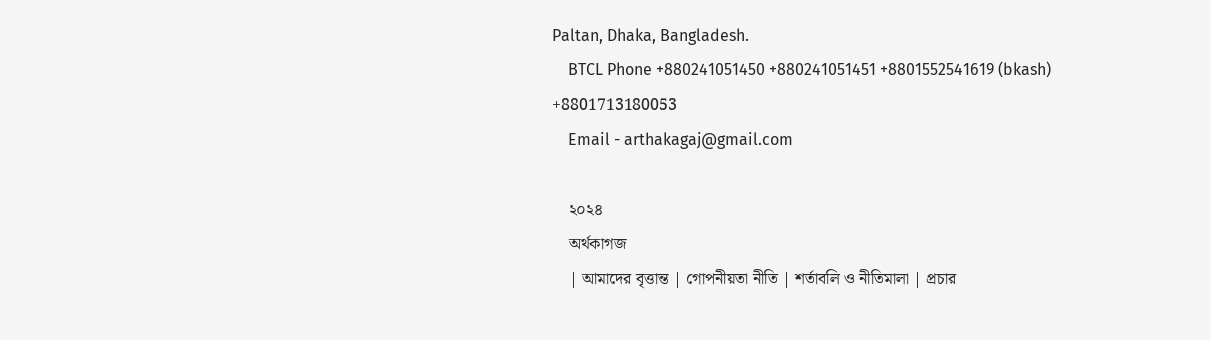Paltan, Dhaka, Bangladesh.
    BTCL Phone +880241051450 +880241051451 +8801552541619 (bkash) +8801713180053
    Email - arthakagaj@gmail.com

    ২০২৪
    অর্থকাগজ
    | আমাদের বৃত্তান্ত | গোপনীয়তা নীতি | শর্তাবলি ও নীতিমালা | প্রচার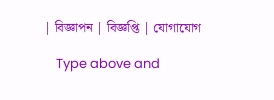| বিজ্ঞাপন | বিজ্ঞপ্তি | যোগাযোগ

    Type above and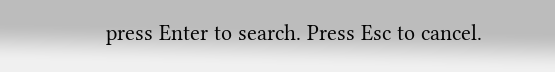press Enter to search. Press Esc to cancel.